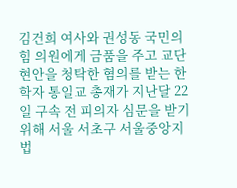김건희 여사와 권성동 국민의힘 의원에게 금품을 주고 교단 현안을 청탁한 혐의를 받는 한학자 통일교 총재가 지난달 22일 구속 전 피의자 심문을 받기 위해 서울 서초구 서울중앙지법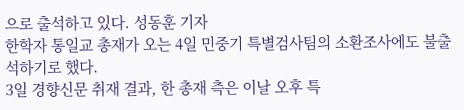으로 출석하고 있다. 성동훈 기자
한학자 통일교 총재가 오는 4일 민중기 특별검사팀의 소환조사에도 불출석하기로 했다.
3일 경향신문 취재 결과, 한 총재 측은 이날 오후 특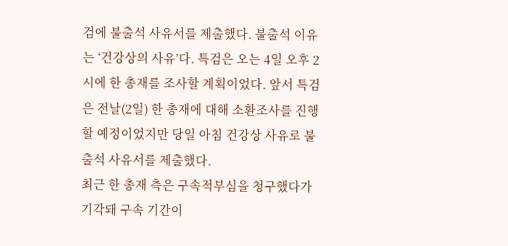검에 불출석 사유서를 제출했다. 불출석 이유는 ‘건강상의 사유’다. 특검은 오는 4일 오후 2시에 한 총재를 조사할 계획이었다. 앞서 특검은 전날(2일) 한 총재에 대해 소환조사를 진행할 예정이었지만 당일 아침 건강상 사유로 불출석 사유서를 제출했다.
최근 한 총재 측은 구속적부심을 청구했다가 기각돼 구속 기간이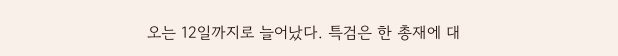오는 12일까지로 늘어났다. 특검은 한 총재에 대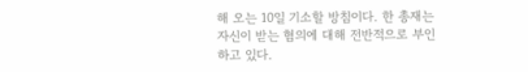해 오는 10일 기소할 방침이다. 한 총재는 자신이 받는 혐의에 대해 전반적으로 부인하고 있다.